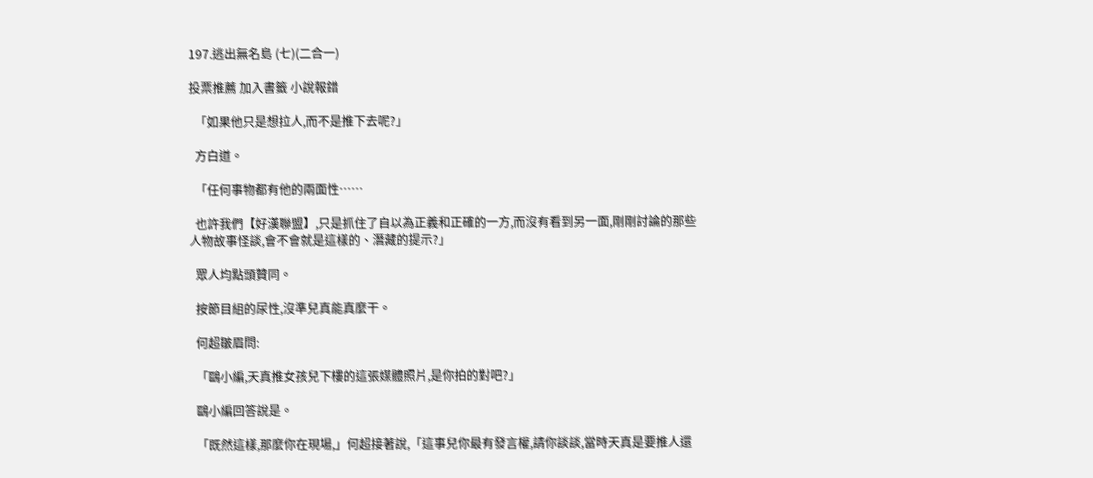197.逃出無名島 (七)(二合一)

投票推薦 加入書籤 小說報錯

  「如果他只是想拉人,而不是推下去呢?」

  方白道。

  「任何事物都有他的兩面性……

  也許我們【好漢聯盟】,只是抓住了自以為正義和正確的一方,而沒有看到另一面,剛剛討論的那些人物故事怪談,會不會就是這樣的、潛藏的提示?」

  眾人均點頭贊同。

  按節目組的尿性,沒準兒真能真麼干。

  何超皺眉問:

  「鷗小編,天真推女孩兒下樓的這張媒體照片,是你拍的對吧?」

  鷗小編回答說是。

  「既然這樣,那麼你在現場,」何超接著說,「這事兒你最有發言權,請你談談,當時天真是要推人還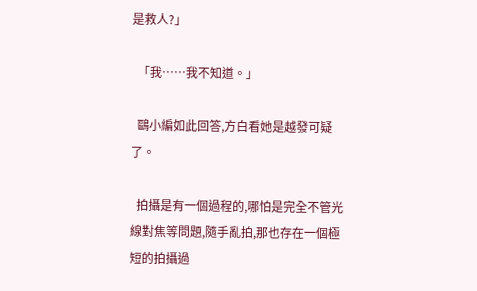是救人?」

  「我……我不知道。」

  鷗小編如此回答,方白看她是越發可疑了。

  拍攝是有一個過程的,哪怕是完全不管光線對焦等問題,隨手亂拍,那也存在一個極短的拍攝過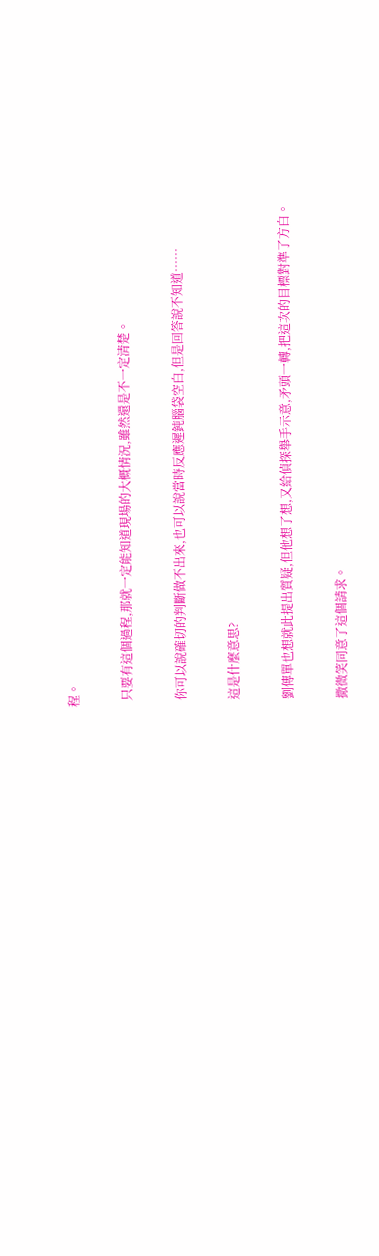程。

  只要有這個過程,那就一定能知道現場的大概情況,雖然還是不一定清楚。

  你可以說確切的判斷做不出來,也可以說當時反應遲鈍腦袋空白,但是回答說不知道……

  這是什麼意思?

  劉傳單也想就此提出質疑,但他想了想,又給偵探舉手示意,矛頭一轉,把這次的目標對準了方白。

  撒微笑同意了這個請求。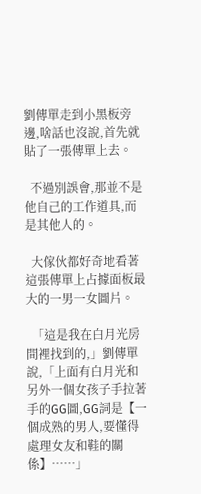劉傳單走到小黑板旁邊,啥話也沒說,首先就貼了一張傳單上去。

  不過別誤會,那並不是他自己的工作道具,而是其他人的。

  大傢伙都好奇地看著這張傳單上占據面板最大的一男一女圖片。

  「這是我在白月光房間裡找到的,」劉傳單說,「上面有白月光和另外一個女孩子手拉著手的GG圖,GG詞是【一個成熟的男人,要懂得處理女友和鞋的關係】……」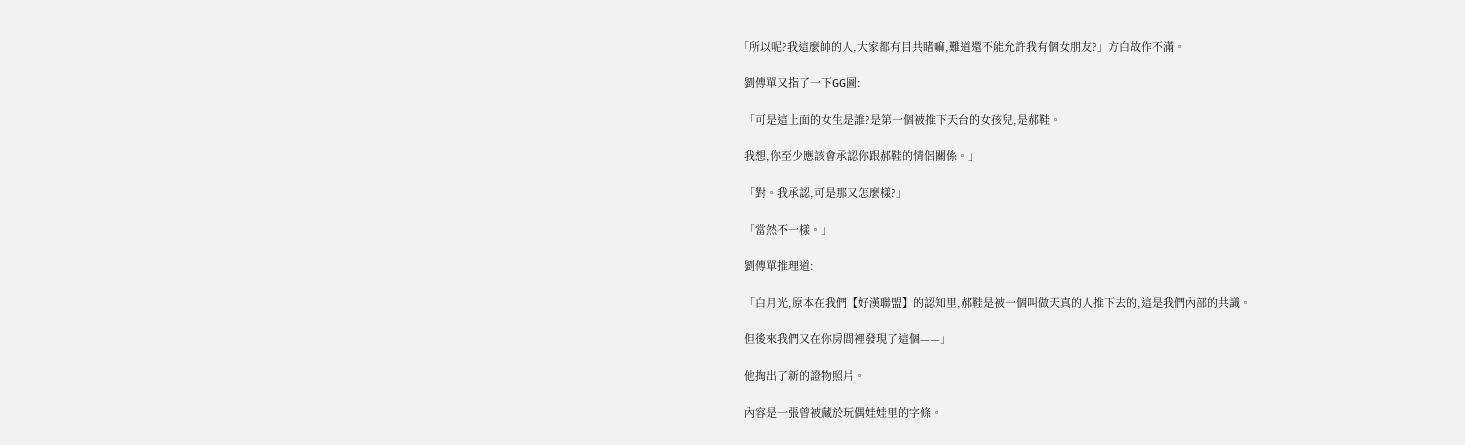「所以呢?我這麼帥的人,大家都有目共睹嘛,難道還不能允許我有個女朋友?」方白故作不滿。

  劉傳單又指了一下GG圖:

  「可是這上面的女生是誰?是第一個被推下天台的女孩兒,是郝鞋。

  我想,你至少應該會承認你跟郝鞋的情侶關係。」

  「對。我承認,可是那又怎麼樣?」

  「當然不一樣。」

  劉傳單推理道:

  「白月光,原本在我們【好漢聯盟】的認知里,郝鞋是被一個叫做天真的人推下去的,這是我們內部的共識。

  但後來我們又在你房間裡發現了這個——」

  他掏出了新的證物照片。

  內容是一張曾被藏於玩偶娃娃里的字條。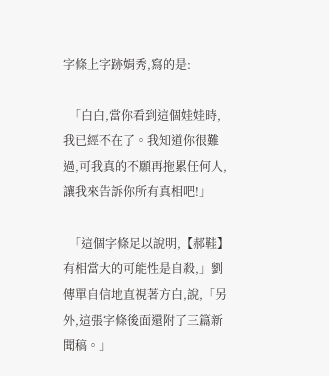字條上字跡娟秀,寫的是:

  「白白,當你看到這個娃娃時,我已經不在了。我知道你很難過,可我真的不願再拖累任何人,讓我來告訴你所有真相吧!」

  「這個字條足以說明,【郝鞋】有相當大的可能性是自殺,」劉傳單自信地直視著方白,說,「另外,這張字條後面還附了三篇新聞稿。」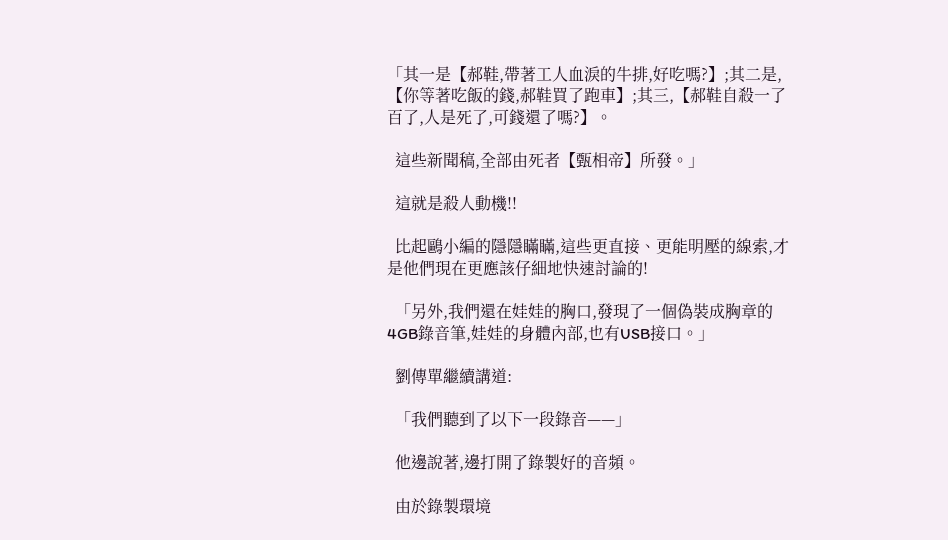「其一是【郝鞋,帶著工人血淚的牛排,好吃嗎?】;其二是,【你等著吃飯的錢,郝鞋買了跑車】;其三,【郝鞋自殺一了百了,人是死了,可錢還了嗎?】。

  這些新聞稿,全部由死者【甄相帝】所發。」

  這就是殺人動機!!

  比起鷗小編的隱隱瞞瞞,這些更直接、更能明壓的線索,才是他們現在更應該仔細地快速討論的!

  「另外,我們還在娃娃的胸口,發現了一個偽裝成胸章的4GB錄音筆,娃娃的身體內部,也有USB接口。」

  劉傳單繼續講道:

  「我們聽到了以下一段錄音——」

  他邊說著,邊打開了錄製好的音頻。

  由於錄製環境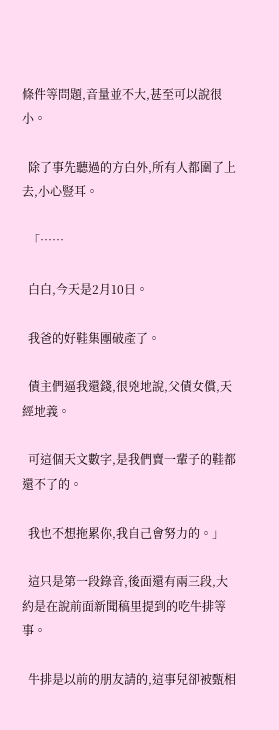條件等問題,音量並不大,甚至可以說很小。

  除了事先聽過的方白外,所有人都圍了上去,小心豎耳。

  「……

  白白,今天是2月10日。

  我爸的好鞋集團破產了。

  債主們逼我還錢,很兇地說,父債女償,天經地義。

  可這個天文數字,是我們賣一輩子的鞋都還不了的。

  我也不想拖累你,我自己會努力的。」

  這只是第一段錄音,後面還有兩三段,大約是在說前面新聞稿里提到的吃牛排等事。

  牛排是以前的朋友請的,這事兒卻被甄相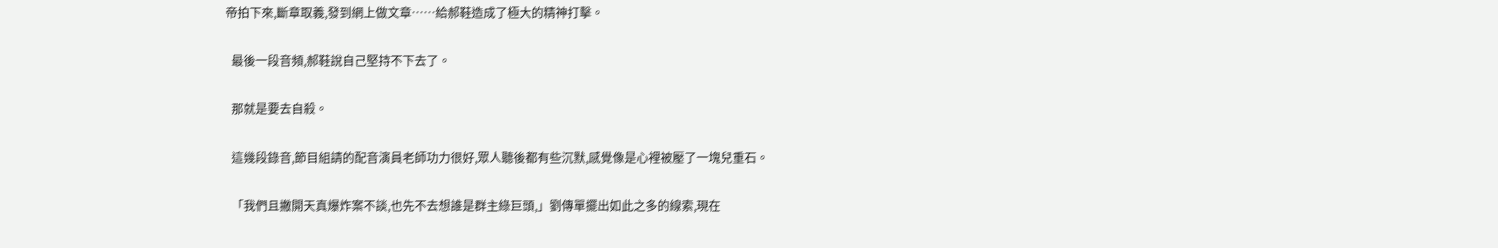帝拍下來,斷章取義,發到網上做文章……給郝鞋造成了極大的精神打擊。

  最後一段音頻,郝鞋說自己堅持不下去了。

  那就是要去自殺。

  這幾段錄音,節目組請的配音演員老師功力很好,眾人聽後都有些沉默,感覺像是心裡被壓了一塊兒重石。

  「我們且撇開天真爆炸案不談,也先不去想誰是群主綠巨頭,」劉傳單擺出如此之多的線索,現在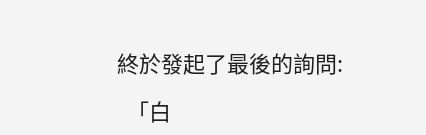終於發起了最後的詢問:

  「白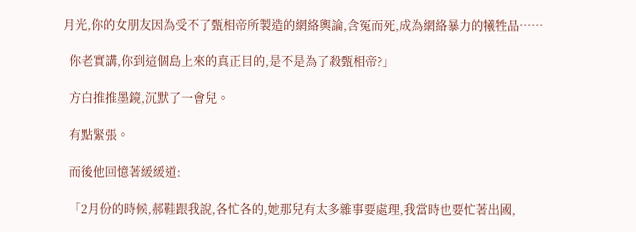月光,你的女朋友因為受不了甄相帝所製造的網絡輿論,含冤而死,成為網絡暴力的犧牲品……

  你老實講,你到這個島上來的真正目的,是不是為了殺甄相帝?」

  方白推推墨鏡,沉默了一會兒。

  有點緊張。

  而後他回憶著緩緩道:

  「2月份的時候,郝鞋跟我說,各忙各的,她那兒有太多雜事要處理,我當時也要忙著出國,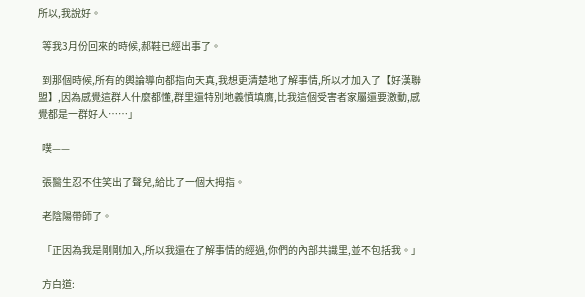所以,我說好。

  等我3月份回來的時候,郝鞋已經出事了。

  到那個時候,所有的輿論導向都指向天真,我想更清楚地了解事情,所以才加入了【好漢聯盟】,因為感覺這群人什麼都懂,群里還特別地義憤填膺,比我這個受害者家屬還要激動,感覺都是一群好人……」

  噗——

  張醫生忍不住笑出了聲兒,給比了一個大拇指。

  老陰陽帶師了。

  「正因為我是剛剛加入,所以我還在了解事情的經過,你們的內部共識里,並不包括我。」

  方白道: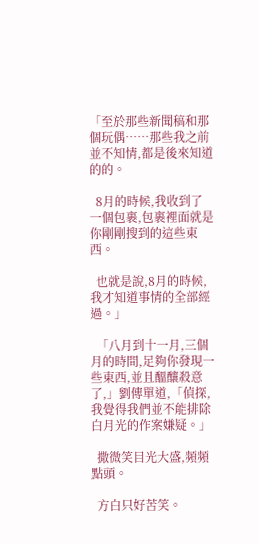「至於那些新聞稿和那個玩偶……那些我之前並不知情,都是後來知道的的。

  8月的時候,我收到了一個包裹,包裹裡面就是你剛剛搜到的這些東西。

  也就是說,8月的時候,我才知道事情的全部經過。」

  「八月到十一月,三個月的時間,足夠你發現一些東西,並且醞釀殺意了,」劉傳單道,「偵探,我覺得我們並不能排除白月光的作案嫌疑。」

  撒微笑目光大盛,頻頻點頭。

  方白只好苦笑。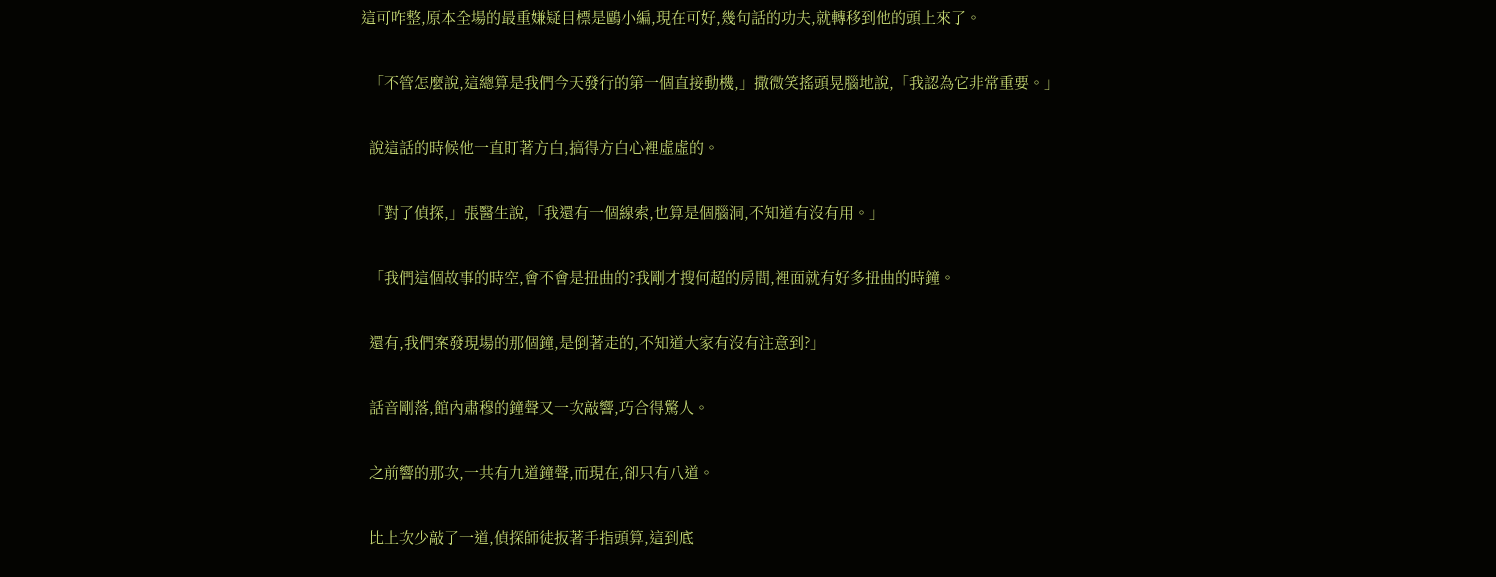這可咋整,原本全場的最重嫌疑目標是鷗小編,現在可好,幾句話的功夫,就轉移到他的頭上來了。

  「不管怎麼說,這總算是我們今天發行的第一個直接動機,」撒微笑搖頭晃腦地說,「我認為它非常重要。」

  說這話的時候他一直盯著方白,搞得方白心裡虛虛的。

  「對了偵探,」張醫生說,「我還有一個線索,也算是個腦洞,不知道有沒有用。」

  「我們這個故事的時空,會不會是扭曲的?我剛才搜何超的房間,裡面就有好多扭曲的時鐘。

  還有,我們案發現場的那個鐘,是倒著走的,不知道大家有沒有注意到?」

  話音剛落,館內肅穆的鐘聲又一次敲響,巧合得驚人。

  之前響的那次,一共有九道鐘聲,而現在,卻只有八道。

  比上次少敲了一道,偵探師徒扳著手指頭算,這到底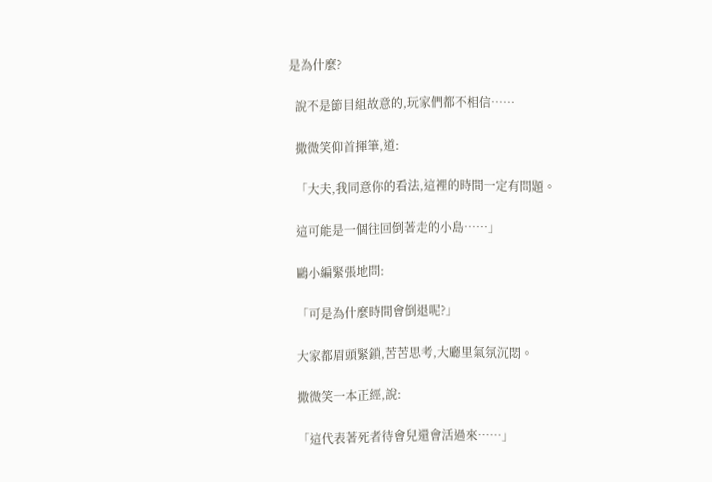是為什麼?

  說不是節目組故意的,玩家們都不相信……

  撒微笑仰首揮筆,道:

  「大夫,我同意你的看法,這裡的時間一定有問題。

  這可能是一個往回倒著走的小島……」

  鷗小編緊張地問:

  「可是為什麼時間會倒退呢?」

  大家都眉頭緊鎖,苦苦思考,大廳里氣氛沉悶。

  撒微笑一本正經,說:

  「這代表著死者待會兒還會活過來……」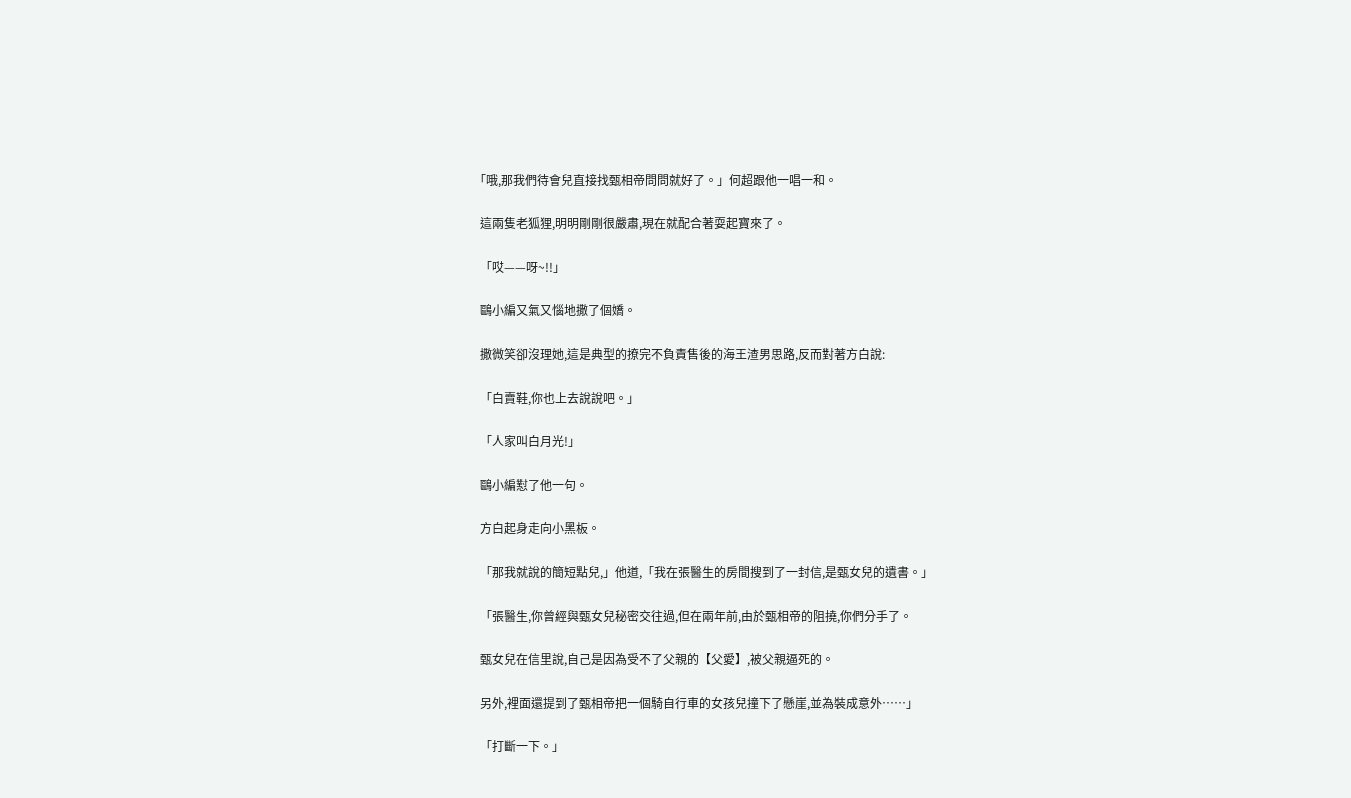「哦,那我們待會兒直接找甄相帝問問就好了。」何超跟他一唱一和。

  這兩隻老狐狸,明明剛剛很嚴肅,現在就配合著耍起寶來了。

  「哎——呀~!!」

  鷗小編又氣又惱地撒了個嬌。

  撒微笑卻沒理她,這是典型的撩完不負責售後的海王渣男思路,反而對著方白說:

  「白賣鞋,你也上去說說吧。」

  「人家叫白月光!」

  鷗小編懟了他一句。

  方白起身走向小黑板。

  「那我就說的簡短點兒,」他道,「我在張醫生的房間搜到了一封信,是甄女兒的遺書。」

  「張醫生,你曾經與甄女兒秘密交往過,但在兩年前,由於甄相帝的阻撓,你們分手了。

  甄女兒在信里說,自己是因為受不了父親的【父愛】,被父親逼死的。

  另外,裡面還提到了甄相帝把一個騎自行車的女孩兒撞下了懸崖,並為裝成意外……」

  「打斷一下。」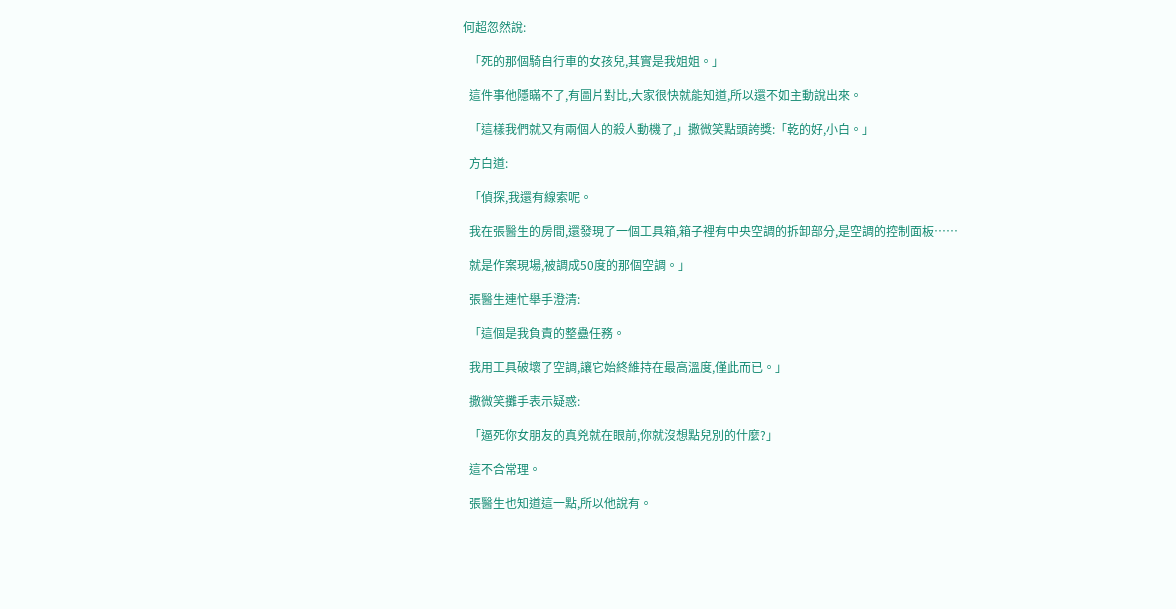何超忽然說:

  「死的那個騎自行車的女孩兒,其實是我姐姐。」

  這件事他隱瞞不了,有圖片對比,大家很快就能知道,所以還不如主動說出來。

  「這樣我們就又有兩個人的殺人動機了,」撒微笑點頭誇獎:「乾的好,小白。」

  方白道:

  「偵探,我還有線索呢。

  我在張醫生的房間,還發現了一個工具箱,箱子裡有中央空調的拆卸部分,是空調的控制面板……

  就是作案現場,被調成50度的那個空調。」

  張醫生連忙舉手澄清:

  「這個是我負責的整蠱任務。

  我用工具破壞了空調,讓它始終維持在最高溫度,僅此而已。」

  撒微笑攤手表示疑惑:

  「逼死你女朋友的真兇就在眼前,你就沒想點兒別的什麼?」

  這不合常理。

  張醫生也知道這一點,所以他說有。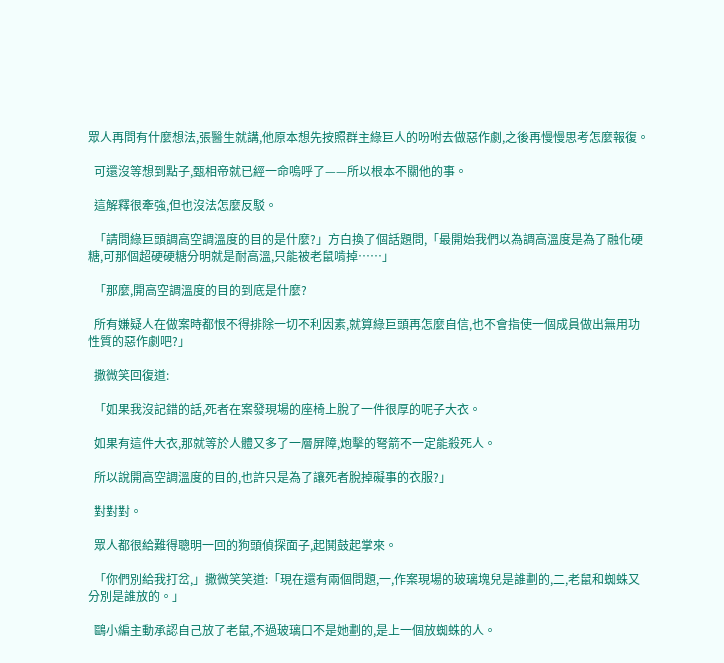眾人再問有什麼想法,張醫生就講,他原本想先按照群主綠巨人的吩咐去做惡作劇,之後再慢慢思考怎麼報復。

  可還沒等想到點子,甄相帝就已經一命嗚呼了——所以根本不關他的事。

  這解釋很牽強,但也沒法怎麼反駁。

  「請問綠巨頭調高空調溫度的目的是什麼?」方白換了個話題問,「最開始我們以為調高溫度是為了融化硬糖,可那個超硬硬糖分明就是耐高溫,只能被老鼠啃掉……」

  「那麼,開高空調溫度的目的到底是什麼?

  所有嫌疑人在做案時都恨不得排除一切不利因素,就算綠巨頭再怎麼自信,也不會指使一個成員做出無用功性質的惡作劇吧?」

  撒微笑回復道:

  「如果我沒記錯的話,死者在案發現場的座椅上脫了一件很厚的呢子大衣。

  如果有這件大衣,那就等於人體又多了一層屏障,炮擊的弩箭不一定能殺死人。

  所以說開高空調溫度的目的,也許只是為了讓死者脫掉礙事的衣服?」

  對對對。

  眾人都很給難得聰明一回的狗頭偵探面子,起鬨鼓起掌來。

  「你們別給我打岔,」撒微笑笑道:「現在還有兩個問題,一,作案現場的玻璃塊兒是誰劃的,二,老鼠和蜘蛛又分別是誰放的。」

  鷗小編主動承認自己放了老鼠,不過玻璃口不是她劃的,是上一個放蜘蛛的人。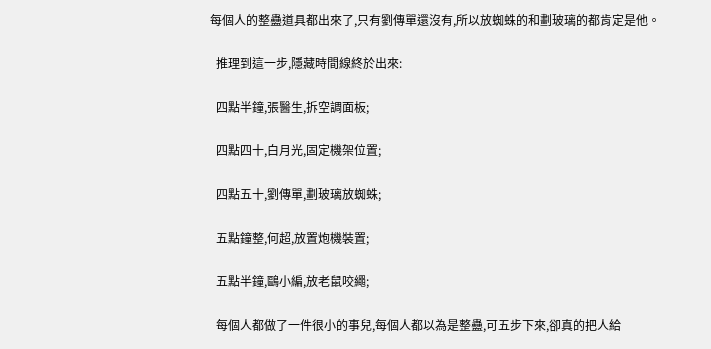每個人的整蠱道具都出來了,只有劉傳單還沒有,所以放蜘蛛的和劃玻璃的都肯定是他。

  推理到這一步,隱藏時間線終於出來:

  四點半鐘,張醫生,拆空調面板;

  四點四十,白月光,固定機架位置;

  四點五十,劉傳單,劃玻璃放蜘蛛;

  五點鐘整,何超,放置炮機裝置;

  五點半鐘,鷗小編,放老鼠咬繩;

  每個人都做了一件很小的事兒,每個人都以為是整蠱,可五步下來,卻真的把人給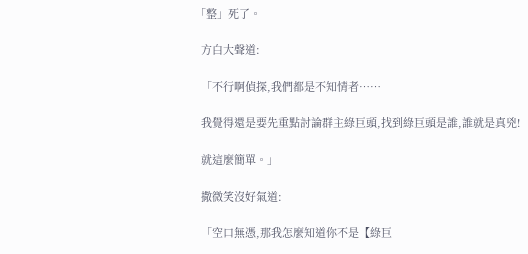「整」死了。

  方白大聲道:

  「不行啊偵探,我們都是不知情者……

  我覺得還是要先重點討論群主綠巨頭,找到綠巨頭是誰,誰就是真兇!

  就這麼簡單。」

  撒微笑沒好氣道:

  「空口無憑,那我怎麼知道你不是【綠巨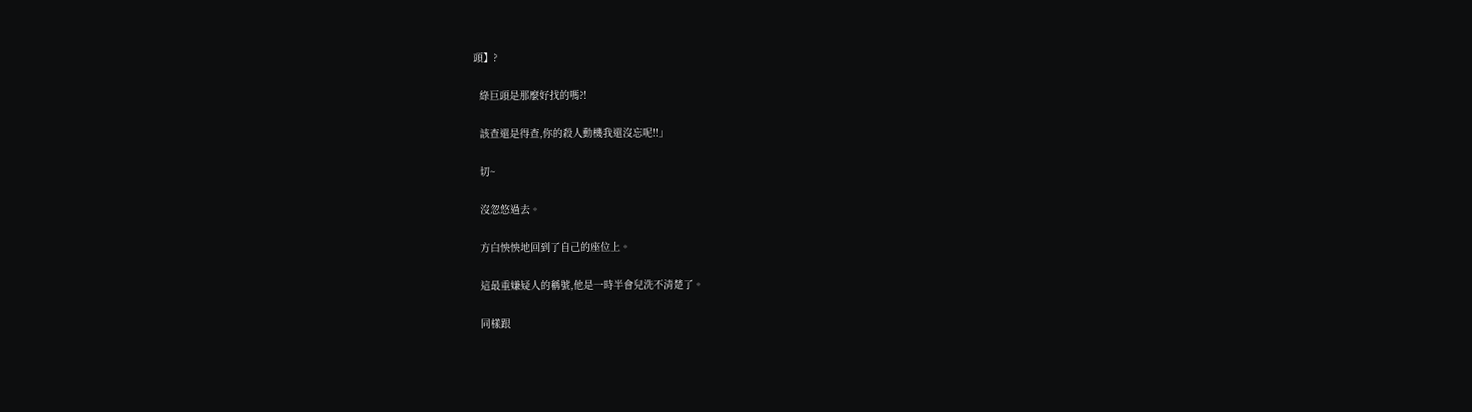頭】?

  綠巨頭是那麼好找的嗎?!

  該查還是得查,你的殺人動機我還沒忘呢!!」

  切~

  沒忽悠過去。

  方白怏怏地回到了自己的座位上。

  這最重嫌疑人的稱號,他是一時半會兒洗不清楚了。

  同樣跟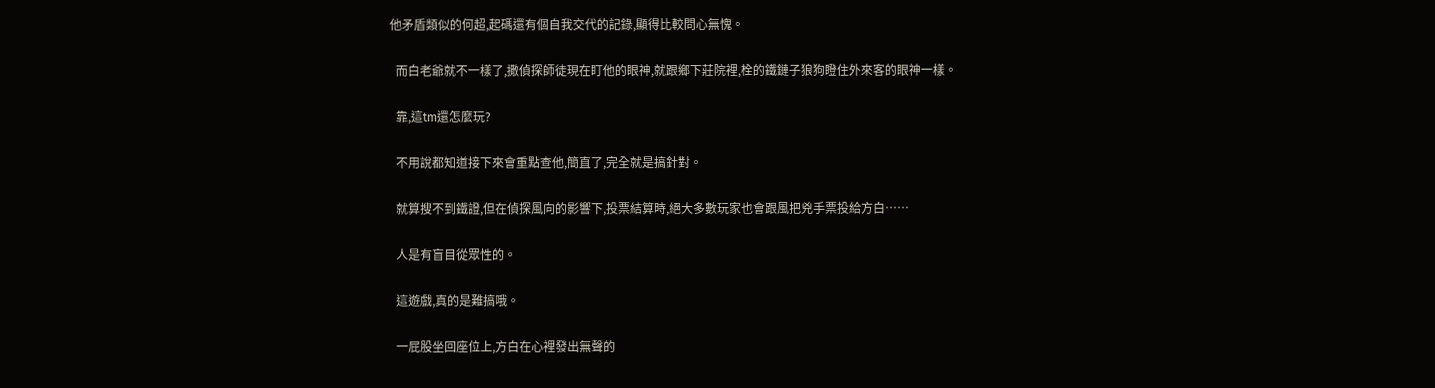他矛盾類似的何超,起碼還有個自我交代的記錄,顯得比較問心無愧。

  而白老爺就不一樣了,撒偵探師徒現在盯他的眼神,就跟鄉下莊院裡,栓的鐵鏈子狼狗瞪住外來客的眼神一樣。

  靠,這tm還怎麼玩?

  不用說都知道接下來會重點查他,簡直了,完全就是搞針對。

  就算搜不到鐵證,但在偵探風向的影響下,投票結算時,絕大多數玩家也會跟風把兇手票投給方白……

  人是有盲目從眾性的。

  這遊戲,真的是難搞哦。

  一屁股坐回座位上,方白在心裡發出無聲的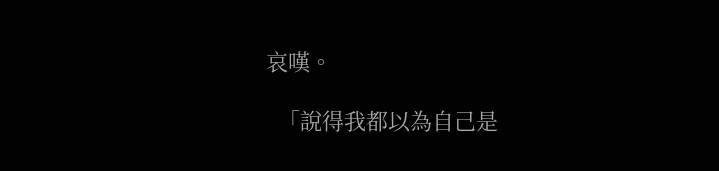哀嘆。

  「說得我都以為自己是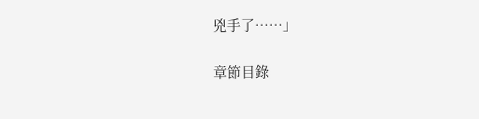兇手了……」

章節目錄